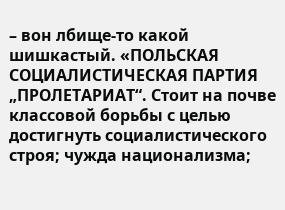– вон лбище-то какой шишкастый. «ПОЛЬСКАЯ СОЦИАЛИСТИЧЕСКАЯ ПАРТИЯ „ПРОЛЕТАРИАТ“. Стоит на почве классовой борьбы с целью достигнуть социалистического строя; чужда национализма;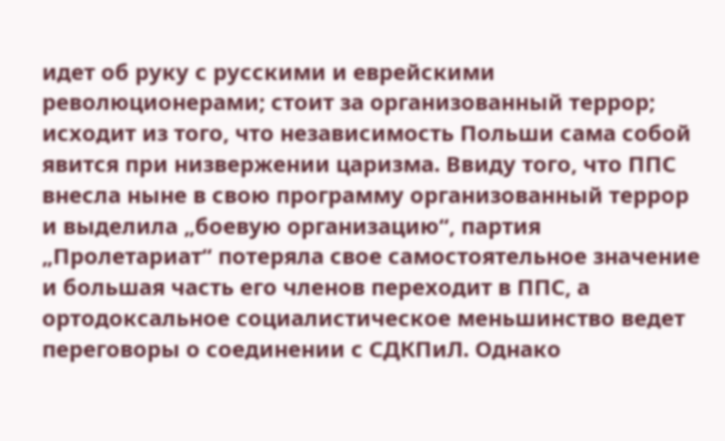идет об руку с русскими и еврейскими революционерами; стоит за организованный террор; исходит из того, что независимость Польши сама собой явится при низвержении царизма. Ввиду того, что ППС внесла ныне в свою программу организованный террор и выделила „боевую организацию“, партия „Пролетариат“ потеряла свое самостоятельное значение и большая часть его членов переходит в ППС, а ортодоксальное социалистическое меньшинство ведет переговоры о соединении с СДКПиЛ. Однако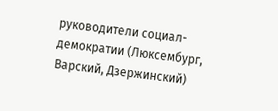руководители социал-демократии (Люксембург, Варский, Дзержинский)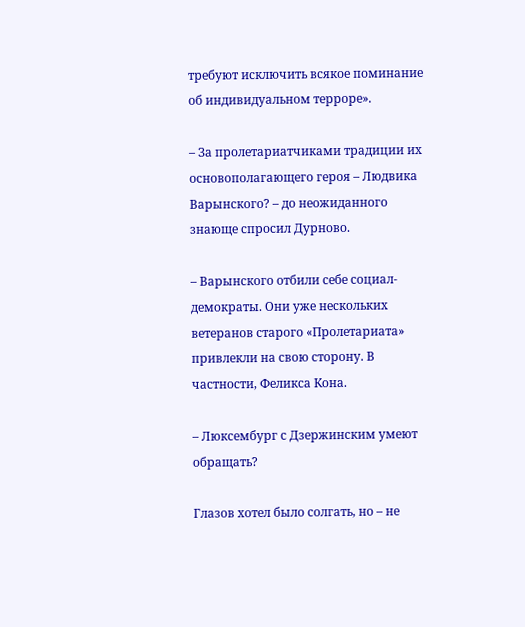требуют исключить всякое поминание об индивидуальном терроре».

– За пролетариатчиками традиции их основополагающего героя – Людвика Варынского? – до неожиданного знающе спросил Дурново.

– Варынского отбили себе социал-демократы. Они уже нескольких ветеранов старого «Пролетариата» привлекли на свою сторону. В частности, Феликса Кона.

– Люксембург с Дзержинским умеют обращать?

Глазов хотел было солгать, но – не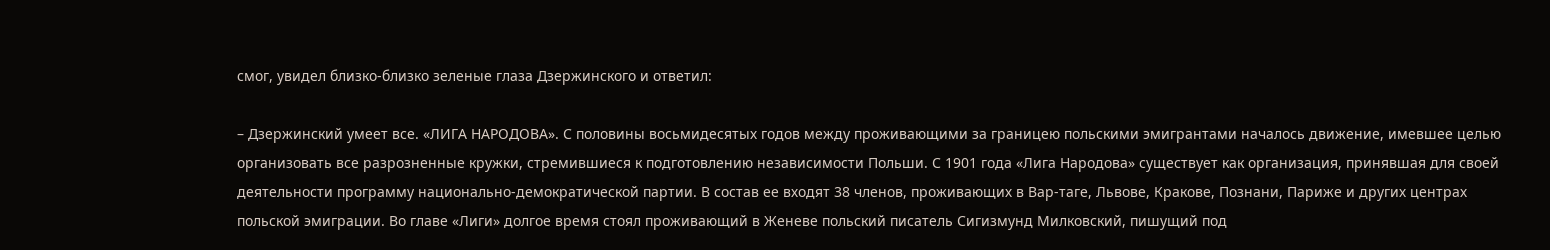смог, увидел близко-близко зеленые глаза Дзержинского и ответил:

– Дзержинский умеет все. «ЛИГА НАРОДОВА». С половины восьмидесятых годов между проживающими за границею польскими эмигрантами началось движение, имевшее целью организовать все разрозненные кружки, стремившиеся к подготовлению независимости Польши. С 1901 года «Лига Народова» существует как организация, принявшая для своей деятельности программу национально-демократической партии. В состав ее входят 38 членов, проживающих в Вар-таге, Львове, Кракове, Познани, Париже и других центрах польской эмиграции. Во главе «Лиги» долгое время стоял проживающий в Женеве польский писатель Сигизмунд Милковский, пишущий под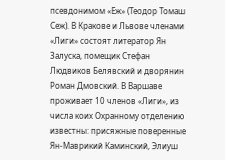псевдонимом «Еж» (Теодор Томаш Сеж). В Кракове и Львове членами «Лиги» состоят литератор Ян Залуска, помещик Стефан Людвиков Белявский и дворянин Роман Дмовский. В Варшаве проживает 10 членов «Лиги», из числа коих Охранному отделению известны: присяжные поверенные Ян-Маврикий Каминский, Элиуш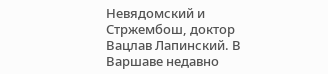Невядомский и Стржембош, доктор Вацлав Лапинский. В Варшаве недавно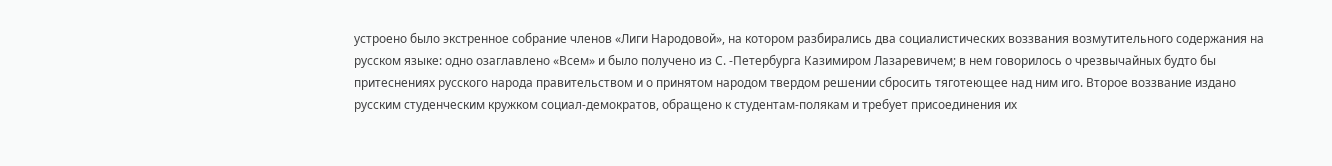устроено было экстренное собрание членов «Лиги Народовой», на котором разбирались два социалистических воззвания возмутительного содержания на русском языке: одно озаглавлено «Всем» и было получено из С. -Петербурга Казимиром Лазаревичем; в нем говорилось о чрезвычайных будто бы притеснениях русского народа правительством и о принятом народом твердом решении сбросить тяготеющее над ним иго. Второе воззвание издано русским студенческим кружком социал-демократов, обращено к студентам-полякам и требует присоединения их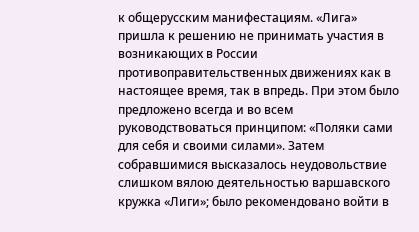к общерусским манифестациям. «Лига» пришла к решению не принимать участия в возникающих в России противоправительственных движениях как в настоящее время, так в впредь. При этом было предложено всегда и во всем руководствоваться принципом: «Поляки сами для себя и своими силами». Затем собравшимися высказалось неудовольствие слишком вялою деятельностью варшавского кружка «Лиги»; было рекомендовано войти в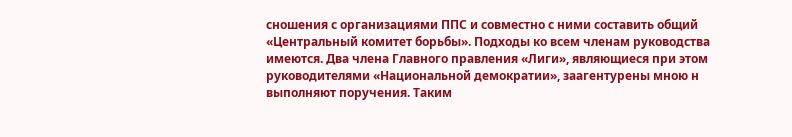сношения с организациями ППС и совместно с ними составить общий «Центральный комитет борьбы». Подходы ко всем членам руководства имеются. Два члена Главного правления «Лиги», являющиеся при этом руководителями «Национальной демократии», заагентурены мною н выполняют поручения. Таким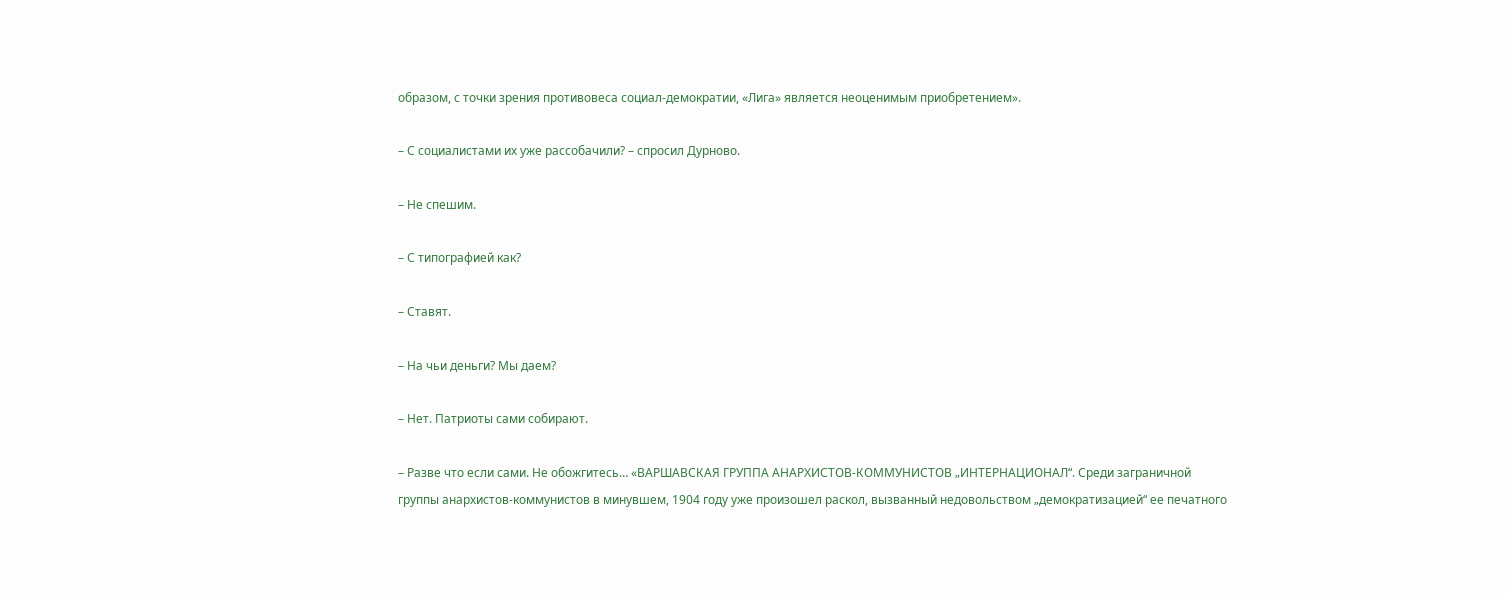образом, с точки зрения противовеса социал-демократии, «Лига» является неоценимым приобретением».

– С социалистами их уже рассобачили? – спросил Дурново.

– Не спешим.

– С типографией как?

– Ставят.

– На чьи деньги? Мы даем?

– Нет. Патриоты сами собирают.

– Разве что если сами. Не обожгитесь… «ВАРШАВСКАЯ ГРУППА АНАРХИСТОВ-КОММУНИСТОВ „ИНТЕРНАЦИОНАЛ“. Среди заграничной группы анархистов-коммунистов в минувшем, 1904 году уже произошел раскол, вызванный недовольством „демократизацией“ ее печатного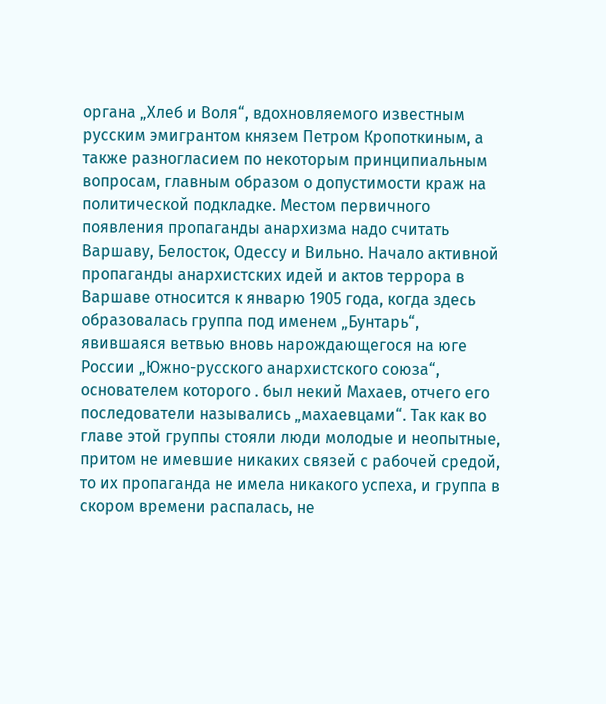органа „Хлеб и Воля“, вдохновляемого известным русским эмигрантом князем Петром Кропоткиным, а также разногласием по некоторым принципиальным вопросам, главным образом о допустимости краж на политической подкладке. Местом первичного появления пропаганды анархизма надо считать Варшаву, Белосток, Одессу и Вильно. Начало активной пропаганды анархистских идей и актов террора в Варшаве относится к январю 1905 года, когда здесь образовалась группа под именем „Бунтарь“, явившаяся ветвью вновь нарождающегося на юге России „Южно-русского анархистского союза“, основателем которого . был некий Махаев, отчего его последователи назывались „махаевцами“. Так как во главе этой группы стояли люди молодые и неопытные, притом не имевшие никаких связей с рабочей средой, то их пропаганда не имела никакого успеха, и группа в скором времени распалась, не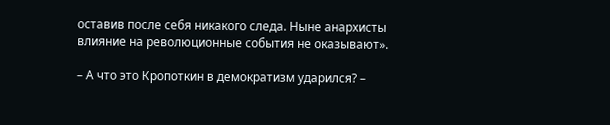оставив после себя никакого следа. Ныне анархисты влияние на революционные события не оказывают».

– А что это Кропоткин в демократизм ударился? –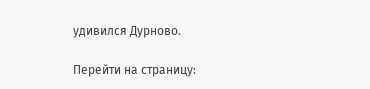удивился Дурново.

Перейти на страницу: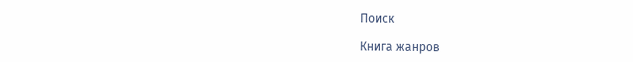Поиск

Книга жанров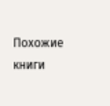Похожие книги